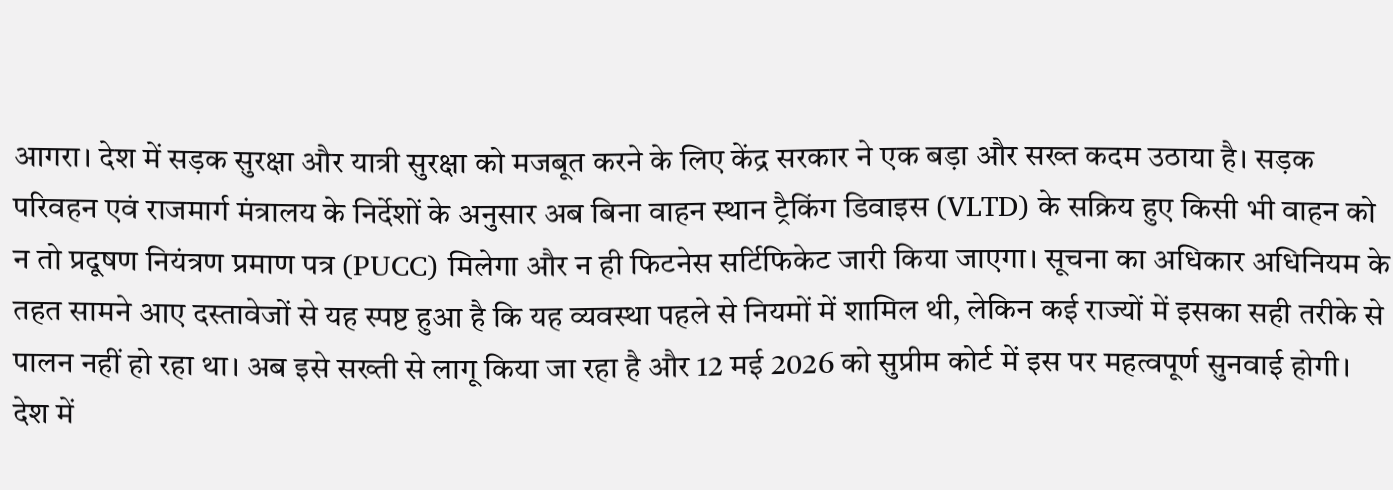आगरा। देश में सड़क सुरक्षा और यात्री सुरक्षा को मजबूत करने के लिए केंद्र सरकार ने एक बड़ा और सख्त कदम उठाया है। सड़क परिवहन एवं राजमार्ग मंत्रालय के निर्देशों के अनुसार अब बिना वाहन स्थान ट्रैकिंग डिवाइस (VLTD) के सक्रिय हुए किसी भी वाहन को न तो प्रदूषण नियंत्रण प्रमाण पत्र (PUCC) मिलेगा और न ही फिटनेस सर्टिफिकेट जारी किया जाएगा। सूचना का अधिकार अधिनियम के तहत सामने आए दस्तावेजों से यह स्पष्ट हुआ है कि यह व्यवस्था पहले से नियमों में शामिल थी, लेकिन कई राज्यों में इसका सही तरीके से पालन नहीं हो रहा था। अब इसे सख्ती से लागू किया जा रहा है और 12 मई 2026 को सुप्रीम कोर्ट में इस पर महत्वपूर्ण सुनवाई होगी।
देश में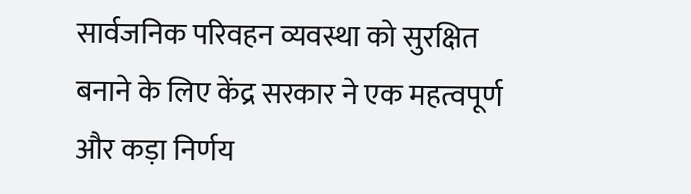सार्वजनिक परिवहन व्यवस्था को सुरक्षित बनाने के लिए केंद्र सरकार ने एक महत्वपूर्ण और कड़ा निर्णय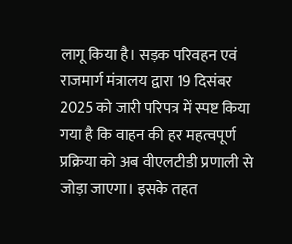लागू किया है। सड़क परिवहन एवं राजमार्ग मंत्रालय द्वारा 19 दिसंबर 2025 को जारी परिपत्र में स्पष्ट किया गया है कि वाहन की हर महत्वपूर्ण प्रक्रिया को अब वीएलटीडी प्रणाली से जोड़ा जाएगा। इसके तहत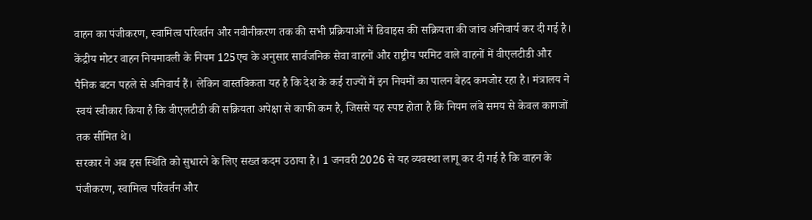वाहन का पंजीकरण, स्वामित्व परिवर्तन और नवीनीकरण तक की सभी प्रक्रियाओं में डिवाइस की सक्रियता की जांच अनिवार्य कर दी गई है।
केंद्रीय मोटर वाहन नियमावली के नियम 125एच के अनुसार सार्वजनिक सेवा वाहनों और राष्ट्रीय परमिट वाले वाहनों में वीएलटीडी और पैनिक बटन पहले से अनिवार्य हैं। लेकिन वास्तविकता यह है कि देश के कई राज्यों में इन नियमों का पालन बेहद कमजोर रहा है। मंत्रालय ने स्वयं स्वीकार किया है कि वीएलटीडी की सक्रियता अपेक्षा से काफी कम है, जिससे यह स्पष्ट होता है कि नियम लंबे समय से केवल कागजों तक सीमित थे।
सरकार ने अब इस स्थिति को सुधारने के लिए सख्त कदम उठाया है। 1 जनवरी 2026 से यह व्यवस्था लागू कर दी गई है कि वाहन के पंजीकरण, स्वामित्व परिवर्तन और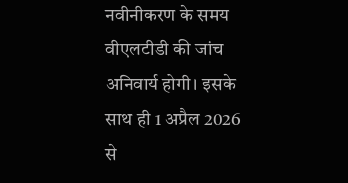नवीनीकरण के समय वीएलटीडी की जांच अनिवार्य होगी। इसके साथ ही 1 अप्रैल 2026 से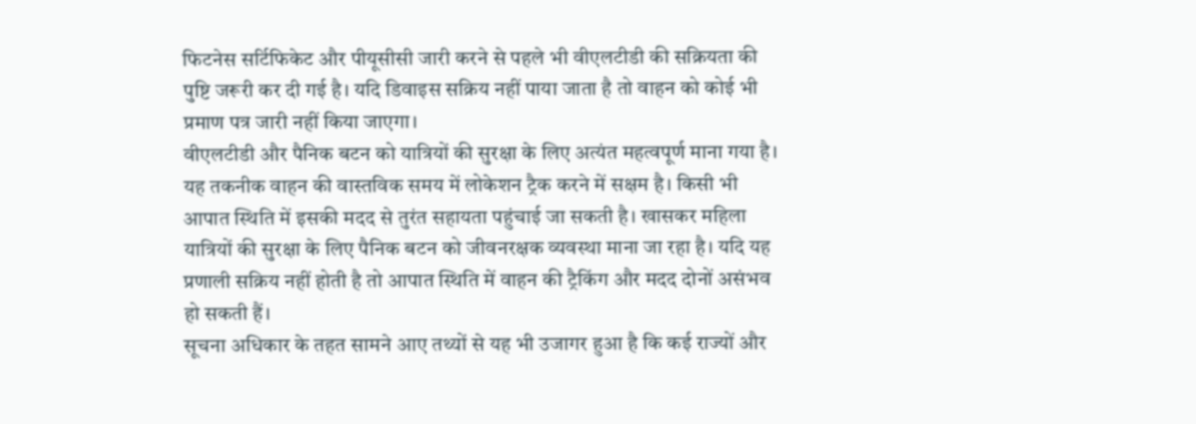फिटनेस सर्टिफिकेट और पीयूसीसी जारी करने से पहले भी वीएलटीडी की सक्रियता की पुष्टि जरूरी कर दी गई है। यदि डिवाइस सक्रिय नहीं पाया जाता है तो वाहन को कोई भी प्रमाण पत्र जारी नहीं किया जाएगा।
वीएलटीडी और पैनिक बटन को यात्रियों की सुरक्षा के लिए अत्यंत महत्वपूर्ण माना गया है। यह तकनीक वाहन की वास्तविक समय में लोकेशन ट्रैक करने में सक्षम है। किसी भी आपात स्थिति में इसकी मदद से तुरंत सहायता पहुंचाई जा सकती है। खासकर महिला यात्रियों की सुरक्षा के लिए पैनिक बटन को जीवनरक्षक व्यवस्था माना जा रहा है। यदि यह प्रणाली सक्रिय नहीं होती है तो आपात स्थिति में वाहन की ट्रैकिंग और मदद दोनों असंभव हो सकती हैं।
सूचना अधिकार के तहत सामने आए तथ्यों से यह भी उजागर हुआ है कि कई राज्यों और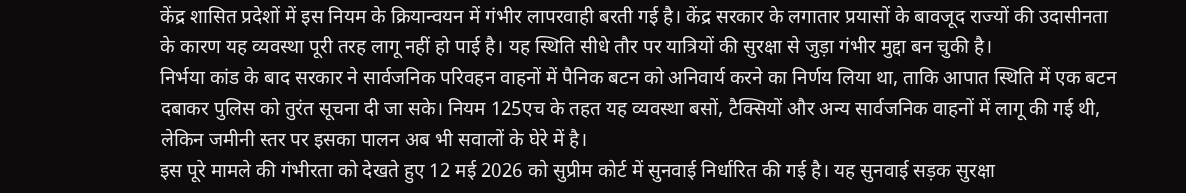केंद्र शासित प्रदेशों में इस नियम के क्रियान्वयन में गंभीर लापरवाही बरती गई है। केंद्र सरकार के लगातार प्रयासों के बावजूद राज्यों की उदासीनता के कारण यह व्यवस्था पूरी तरह लागू नहीं हो पाई है। यह स्थिति सीधे तौर पर यात्रियों की सुरक्षा से जुड़ा गंभीर मुद्दा बन चुकी है।
निर्भया कांड के बाद सरकार ने सार्वजनिक परिवहन वाहनों में पैनिक बटन को अनिवार्य करने का निर्णय लिया था, ताकि आपात स्थिति में एक बटन दबाकर पुलिस को तुरंत सूचना दी जा सके। नियम 125एच के तहत यह व्यवस्था बसों, टैक्सियों और अन्य सार्वजनिक वाहनों में लागू की गई थी, लेकिन जमीनी स्तर पर इसका पालन अब भी सवालों के घेरे में है।
इस पूरे मामले की गंभीरता को देखते हुए 12 मई 2026 को सुप्रीम कोर्ट में सुनवाई निर्धारित की गई है। यह सुनवाई सड़क सुरक्षा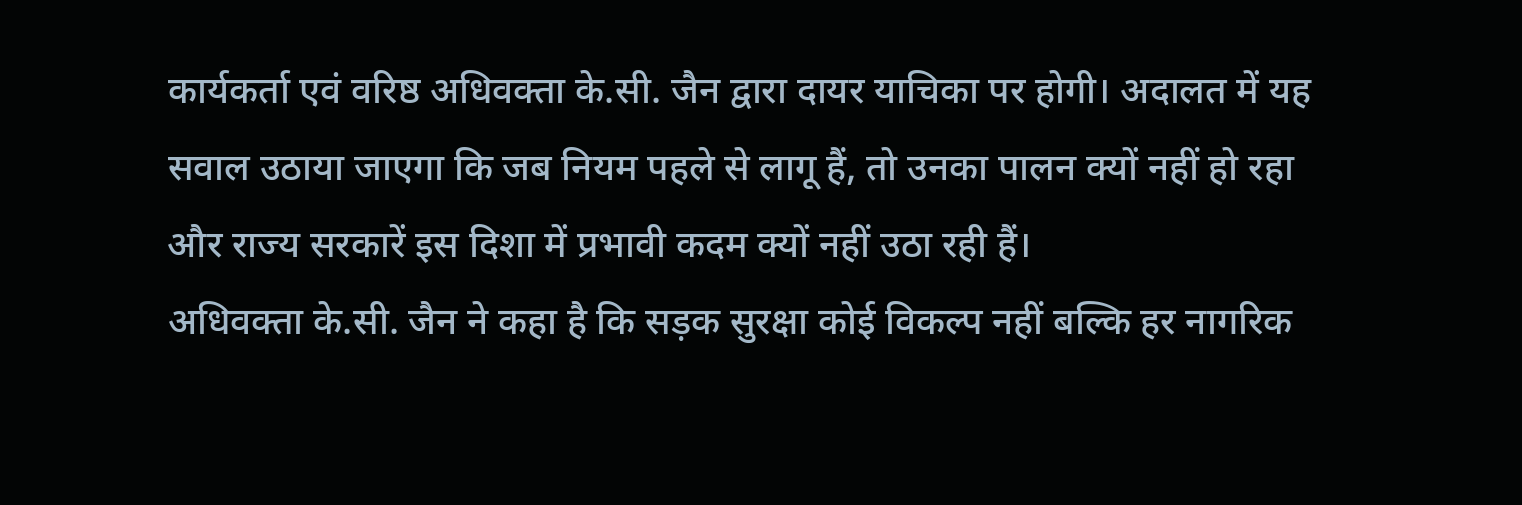कार्यकर्ता एवं वरिष्ठ अधिवक्ता के.सी. जैन द्वारा दायर याचिका पर होगी। अदालत में यह सवाल उठाया जाएगा कि जब नियम पहले से लागू हैं, तो उनका पालन क्यों नहीं हो रहा और राज्य सरकारें इस दिशा में प्रभावी कदम क्यों नहीं उठा रही हैं।
अधिवक्ता के.सी. जैन ने कहा है कि सड़क सुरक्षा कोई विकल्प नहीं बल्कि हर नागरिक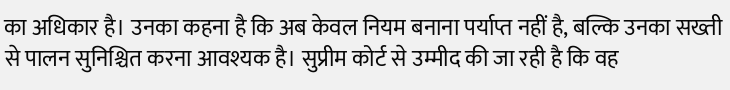का अधिकार है। उनका कहना है कि अब केवल नियम बनाना पर्याप्त नहीं है, बल्कि उनका सख्ती से पालन सुनिश्चित करना आवश्यक है। सुप्रीम कोर्ट से उम्मीद की जा रही है कि वह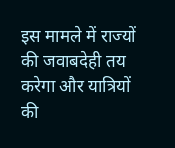इस मामले में राज्यों की जवाबदेही तय करेगा और यात्रियों की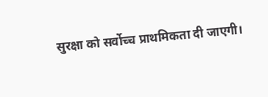सुरक्षा को सर्वोच्च प्राथमिकता दी जाएगी।